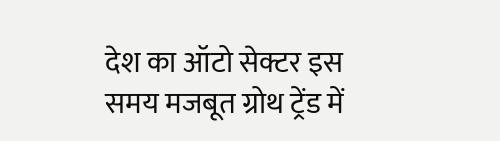देश का ऑटो सेक्टर इस समय मजबूत ग्रोथ ट्रेंड में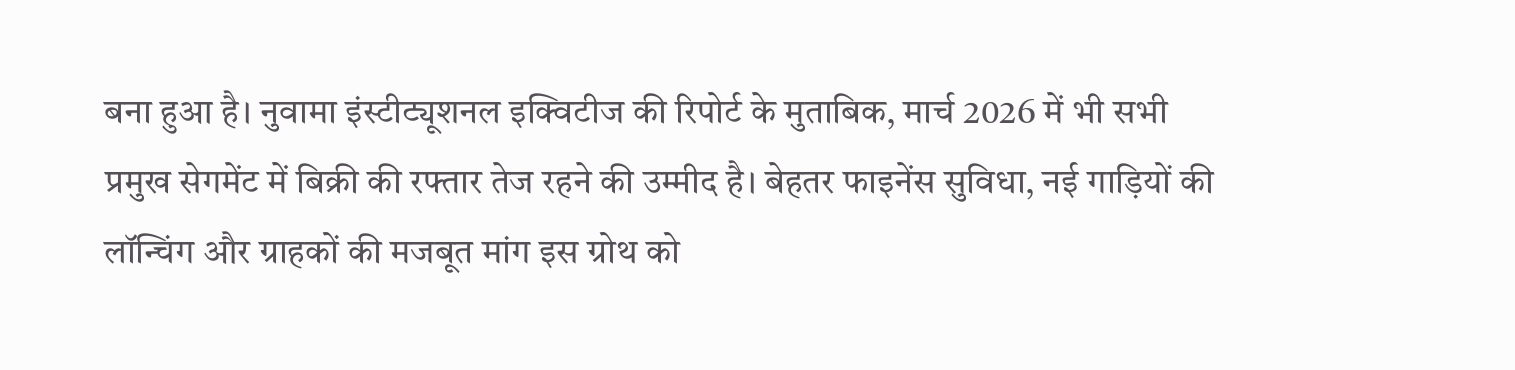बना हुआ है। नुवामा इंस्टीट्यूशनल इक्विटीज की रिपोर्ट के मुताबिक, मार्च 2026 में भी सभी प्रमुख सेगमेंट में बिक्री की रफ्तार तेज रहने की उम्मीद है। बेहतर फाइनेंस सुविधा, नई गाड़ियों की लॉन्चिंग और ग्राहकों की मजबूत मांग इस ग्रोथ को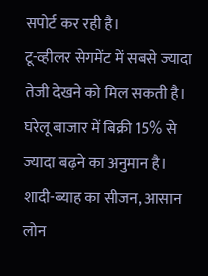सपोर्ट कर रही है।
टू-व्हीलर सेगमेंट में सबसे ज्यादा तेजी देखने को मिल सकती है। घरेलू बाजार में बिक्री 15% से ज्यादा बढ़ने का अनुमान है। शादी-ब्याह का सीजन, आसान लोन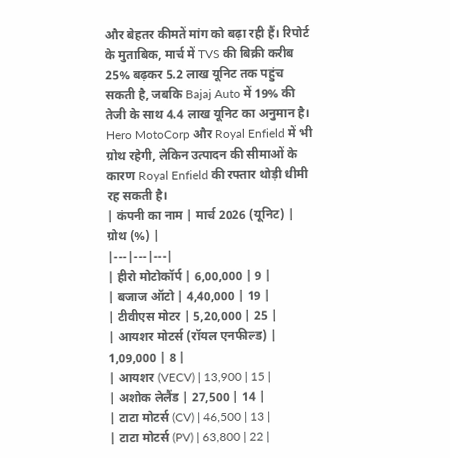और बेहतर कीमतें मांग को बढ़ा रही हैं। रिपोर्ट के मुताबिक, मार्च में TVS की बिक्री करीब 25% बढ़कर 5.2 लाख यूनिट तक पहुंच सकती है, जबकि Bajaj Auto में 19% की तेजी के साथ 4.4 लाख यूनिट का अनुमान है। Hero MotoCorp और Royal Enfield में भी ग्रोथ रहेगी, लेकिन उत्पादन की सीमाओं के कारण Royal Enfield की रफ्तार थोड़ी धीमी रह सकती है।
| कंपनी का नाम | मार्च 2026 (यूनिट) | ग्रोथ (%) |
|---|---|---|
| हीरो मोटोकॉर्प | 6,00,000 | 9 |
| बजाज ऑटो | 4,40,000 | 19 |
| टीवीएस मोटर | 5,20,000 | 25 |
| आयशर मोटर्स (रॉयल एनफील्ड) | 1,09,000 | 8 |
| आयशर (VECV) | 13,900 | 15 |
| अशोक लेलैंड | 27,500 | 14 |
| टाटा मोटर्स (CV) | 46,500 | 13 |
| टाटा मोटर्स (PV) | 63,800 | 22 |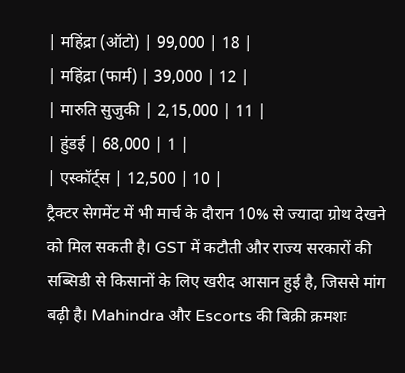| महिंद्रा (ऑटो) | 99,000 | 18 |
| महिंद्रा (फार्म) | 39,000 | 12 |
| मारुति सुजुकी | 2,15,000 | 11 |
| हुंडई | 68,000 | 1 |
| एस्कॉर्ट्स | 12,500 | 10 |
ट्रैक्टर सेगमेंट में भी मार्च के दौरान 10% से ज्यादा ग्रोथ देखने को मिल सकती है। GST में कटौती और राज्य सरकारों की सब्सिडी से किसानों के लिए खरीद आसान हुई है, जिससे मांग बढ़ी है। Mahindra और Escorts की बिक्री क्रमशः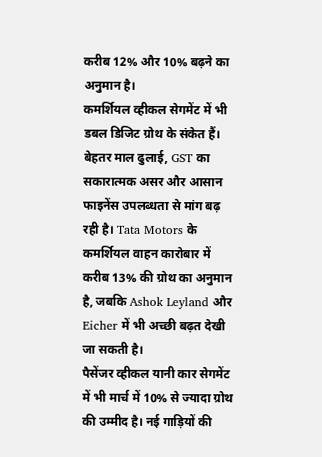करीब 12% और 10% बढ़ने का अनुमान है।
कमर्शियल व्हीकल सेगमेंट में भी डबल डिजिट ग्रोथ के संकेत हैं। बेहतर माल ढुलाई, GST का सकारात्मक असर और आसान फाइनेंस उपलब्धता से मांग बढ़ रही है। Tata Motors के कमर्शियल वाहन कारोबार में करीब 13% की ग्रोथ का अनुमान है, जबकि Ashok Leyland और Eicher में भी अच्छी बढ़त देखी जा सकती है।
पैसेंजर व्हीकल यानी कार सेगमेंट में भी मार्च में 10% से ज्यादा ग्रोथ की उम्मीद है। नई गाड़ियों की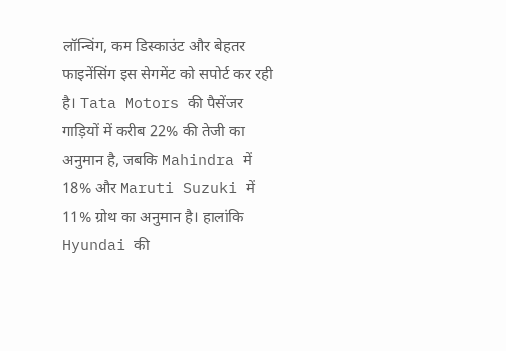लॉन्चिंग, कम डिस्काउंट और बेहतर फाइनेंसिंग इस सेगमेंट को सपोर्ट कर रही है। Tata Motors की पैसेंजर गाड़ियों में करीब 22% की तेजी का अनुमान है, जबकि Mahindra में 18% और Maruti Suzuki में 11% ग्रोथ का अनुमान है। हालांकि Hyundai की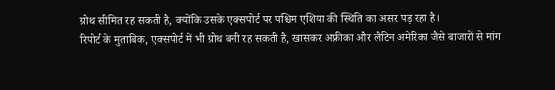ग्रोथ सीमित रह सकती है, क्योंकि उसके एक्सपोर्ट पर पश्चिम एशिया की स्थिति का असर पड़ रहा है।
रिपोर्ट के मुताबिक, एक्सपोर्ट में भी ग्रोथ बनी रह सकती है, खासकर अफ्रीका और लैटिन अमेरिका जैसे बाजारों से मांग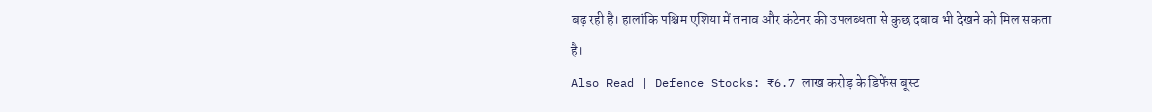बढ़ रही है। हालांकि पश्चिम एशिया में तनाव और कंटेनर की उपलब्धता से कुछ दबाव भी देखने को मिल सकता है।
Also Read | Defence Stocks: ₹6.7 लाख करोड़ के डिफेंस बूस्ट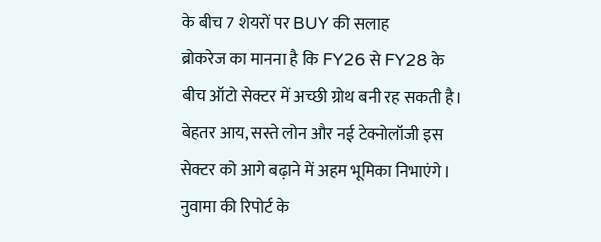के बीच 7 शेयरों पर BUY की सलाह
ब्रोकरेज का मानना है कि FY26 से FY28 के बीच ऑटो सेक्टर में अच्छी ग्रोथ बनी रह सकती है। बेहतर आय, सस्ते लोन और नई टेक्नोलॉजी इस सेक्टर को आगे बढ़ाने में अहम भूमिका निभाएंगे।
नुवामा की रिपोर्ट के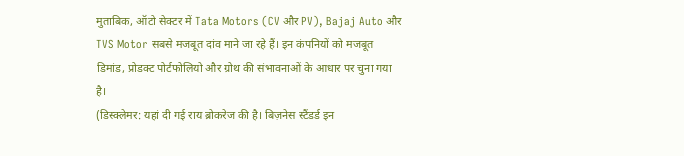मुताबिक, ऑटो सेक्टर में Tata Motors (CV और PV), Bajaj Auto और TVS Motor सबसे मजबूत दांव माने जा रहे हैं। इन कंपनियों को मजबूत डिमांड, प्रोडक्ट पोर्टफोलियो और ग्रोथ की संभावनाओं के आधार पर चुना गया है।
(डिस्क्लेमर: यहां दी गई राय ब्रोकरेज की है। बिज़नेस स्टैंडर्ड इन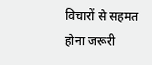विचारों से सहमत होना जरूरी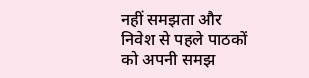नहीं समझता और निवेश से पहले पाठकों को अपनी समझ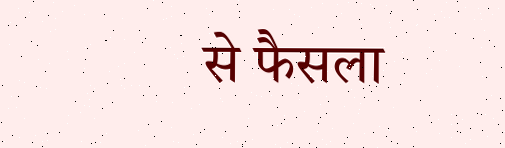से फैसला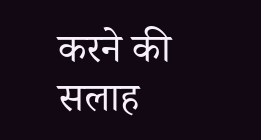करने की सलाह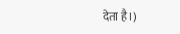देता है।)